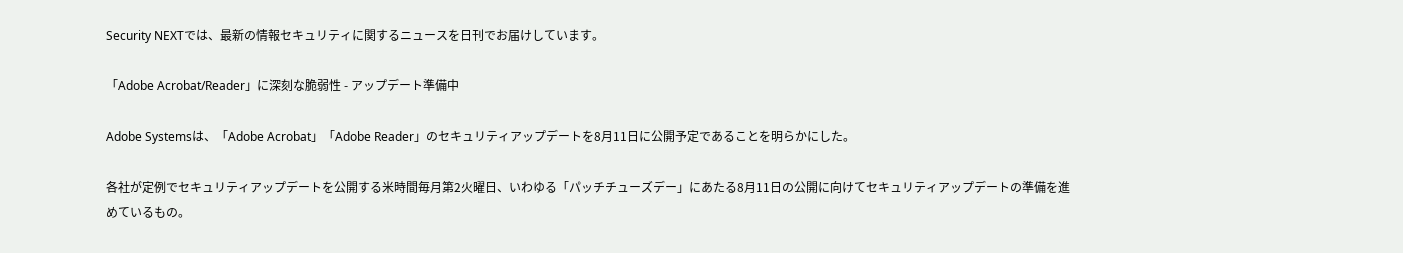Security NEXTでは、最新の情報セキュリティに関するニュースを日刊でお届けしています。

「Adobe Acrobat/Reader」に深刻な脆弱性 - アップデート準備中

Adobe Systemsは、「Adobe Acrobat」「Adobe Reader」のセキュリティアップデートを8月11日に公開予定であることを明らかにした。

各社が定例でセキュリティアップデートを公開する米時間毎月第2火曜日、いわゆる「パッチチューズデー」にあたる8月11日の公開に向けてセキュリティアップデートの準備を進めているもの。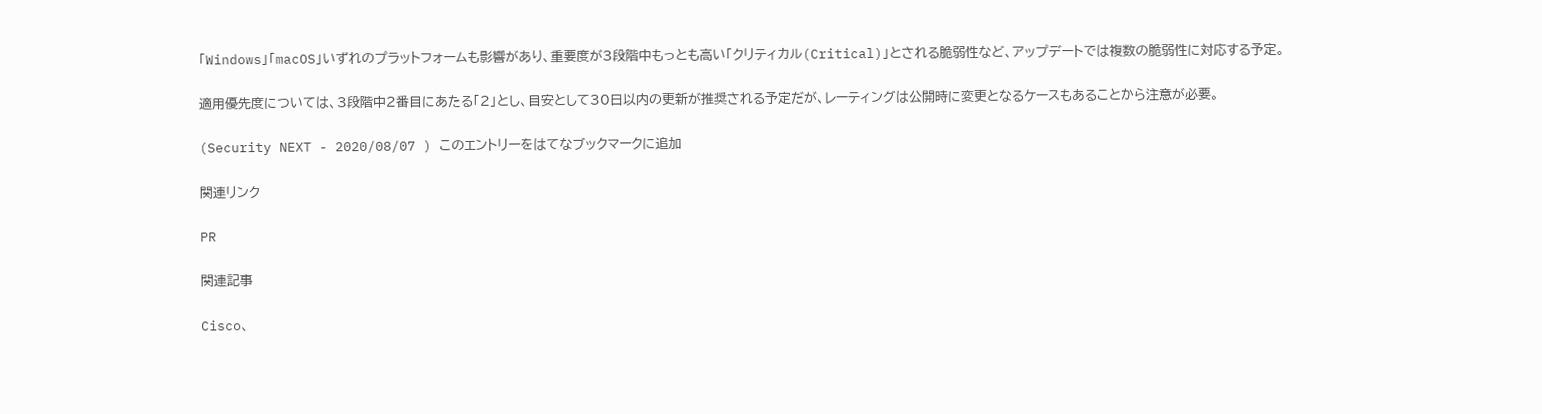「Windows」「macOS」いずれのプラットフォームも影響があり、重要度が3段階中もっとも高い「クリティカル(Critical)」とされる脆弱性など、アップデートでは複数の脆弱性に対応する予定。

適用優先度については、3段階中2番目にあたる「2」とし、目安として30日以内の更新が推奨される予定だが、レーティングは公開時に変更となるケースもあることから注意が必要。

(Security NEXT - 2020/08/07 ) このエントリーをはてなブックマークに追加

関連リンク

PR

関連記事

Cisco、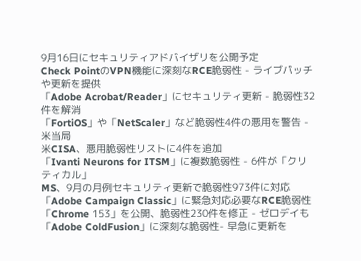9月16日にセキュリティアドバイザリを公開予定
Check PointのVPN機能に深刻なRCE脆弱性 - ライブパッチや更新を提供
「Adobe Acrobat/Reader」にセキュリティ更新 - 脆弱性32件を解消
「FortiOS」や「NetScaler」など脆弱性4件の悪用を警告 - 米当局
米CISA、悪用脆弱性リストに4件を追加
「Ivanti Neurons for ITSM」に複数脆弱性 - 6件が「クリティカル」
MS、9月の月例セキュリティ更新で脆弱性973件に対応
「Adobe Campaign Classic」に緊急対応必要なRCE脆弱性
「Chrome 153」を公開、脆弱性230件を修正 - ゼロデイも
「Adobe ColdFusion」に深刻な脆弱性- 早急に更新を